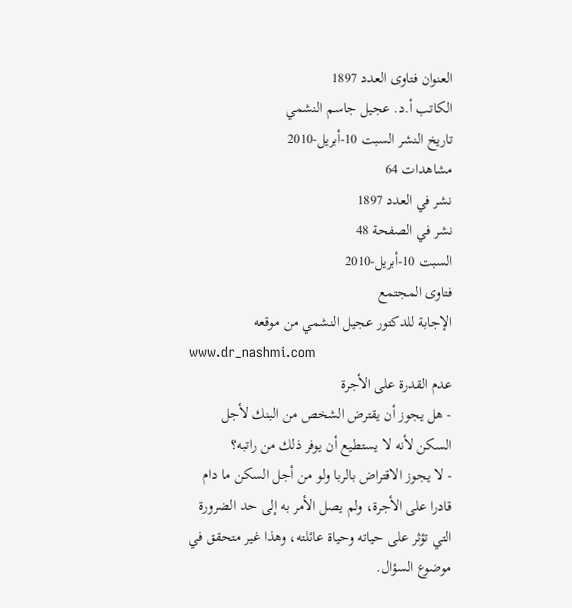العنوان فتاوى العدد 1897
الكاتب أ.د. عجيل جاسم النشمي
تاريخ النشر السبت 10-أبريل-2010
مشاهدات 64
نشر في العدد 1897
نشر في الصفحة 48
السبت 10-أبريل-2010
فتاوى المجتمع
الإجابة للدكتور عجيل النشمي من موقعه
www.dr_nashmi.com
عدم القدرة على الأجرة
- هل يجوز أن يقترض الشخص من البنك لأجل السكن لأنه لا يستطيع أن يوفر ذلك من راتبه؟
- لا يجوز الاقتراض بالربا ولو من أجل السكن ما دام قادرا على الأجرة، ولم يصل الأمر به إلى حد الضرورة التي تؤثر على حياته وحياة عائلته، وهذا غير متحقق في موضوع السؤال.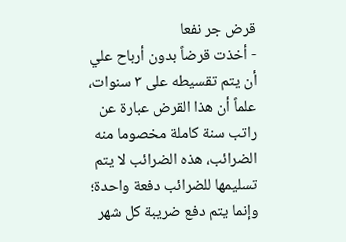قرض جر نفعا
- أخذت قرضاً بدون أرباح علي أن يتم تقسيطه على ٣ سنوات، علماً أن هذا القرض عبارة عن راتب سنة كاملة مخصوما منه الضرائب، هذه الضرائب لا يتم تسليمها للضرائب دفعة واحدة؛ وإنما يتم دفع ضريبة كل شهر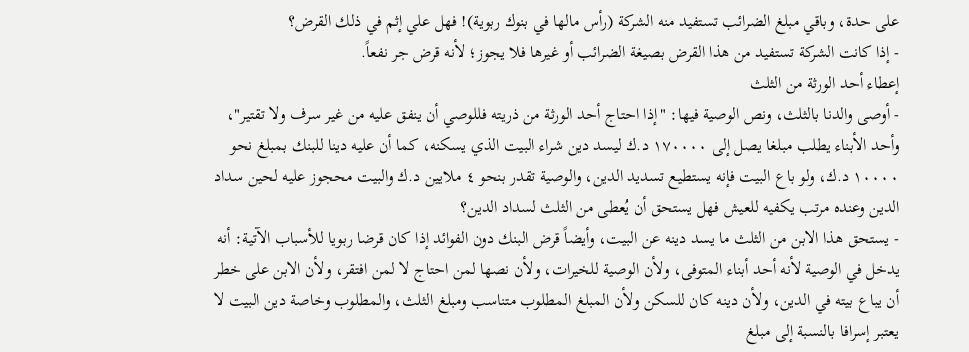على حدة، وباقي مبلغ الضرائب تستفيد منه الشركة (رأس مالها في بنوك ربوية)! فهل علي إثم في ذلك القرض؟
- إذا كانت الشركة تستفيد من هذا القرض بصيغة الضرائب أو غيرها فلا يجوز؛ لأنه قرض جر نفعاً.
إعطاء أحد الورثة من الثلث
- أوصى والدنا بالثلث، ونص الوصية فيها: "إذا احتاج أحد الورثة من ذريته فللوصي أن ينفق عليه من غير سرف ولا تقتير"، وأحد الأبناء يطلب مبلغا يصل إلى ۱۷۰۰۰۰ د.ك ليسد دين شراء البيت الذي يسكنه، كما أن عليه دينا للبنك بمبلغ نحو ۱۰۰۰۰ د.ك، ولو باع البيت فإنه يستطيع تسديد الدين، والوصية تقدر بنحو ٤ ملايين د.ك والبيت محجوز عليه لحين سداد الدين وعنده مرتب يكفيه للعيش فهل يستحق أن يُعطى من الثلث لسداد الدين؟
- يستحق هذا الابن من الثلث ما يسد دينه عن البيت، وأيضاً قرض البنك دون الفوائد إذا كان قرضا ربويا للأسباب الآتية: أنه يدخل في الوصية لأنه أحد أبناء المتوفى، ولأن الوصية للخيرات، ولأن نصها لمن احتاج لا لمن افتقر، ولأن الابن على خطر أن يباع بيته في الدين، ولأن دينه كان للسكن ولأن المبلغ المطلوب متناسب ومبلغ الثلث، والمطلوب وخاصة دين البيت لا يعتبر إسرافا بالنسبة إلى مبلغ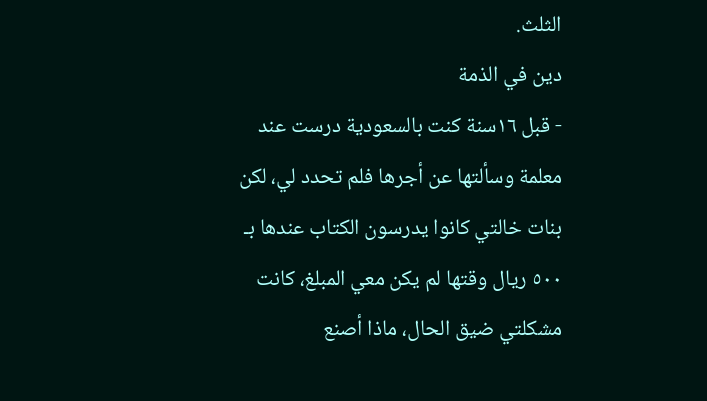الثلث.
دين في الذمة
- قبل ١٦سنة كنت بالسعودية درست عند معلمة وسألتها عن أجرها فلم تحدد لي، لكن بنات خالتي كانوا يدرسون الكتاب عندها بـ ٥٠٠ ريال وقتها لم يكن معي المبلغ، كانت مشكلتي ضيق الحال، ماذا أصنع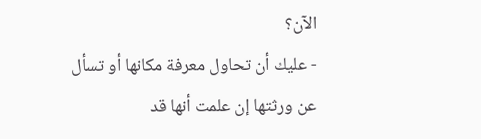الآن؟
- عليك أن تحاول معرفة مكانها أو تسأل عن ورثتها إن علمت أنها قد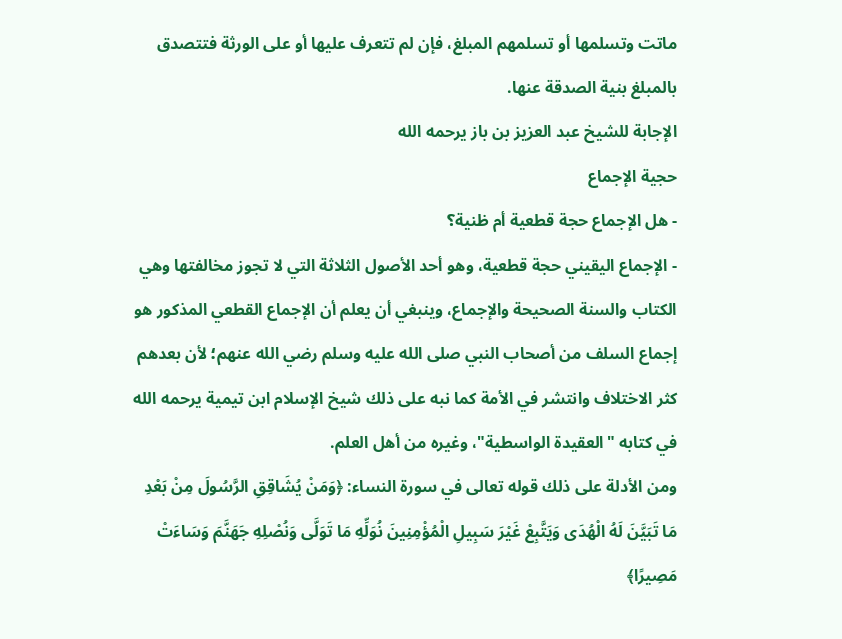ماتت وتسلمها أو تسلمهم المبلغ، فإن لم تتعرف عليها أو على الورثة فتتصدق بالمبلغ بنية الصدقة عنها.
الإجابة للشيخ عبد العزيز بن باز يرحمه الله
حجية الإجماع
- هل الإجماع حجة قطعية أم ظنية؟
- الإجماع اليقيني حجة قطعية، وهو أحد الأصول الثلاثة التي لا تجوز مخالفتها وهي الكتاب والسنة الصحيحة والإجماع، وينبغي أن يعلم أن الإجماع القطعي المذكور هو إجماع السلف من أصحاب النبي صلى الله عليه وسلم رضي الله عنهم؛ لأن بعدهم كثر الاختلاف وانتشر في الأمة كما نبه على ذلك شيخ الإسلام ابن تيمية يرحمه الله في كتابه "العقيدة الواسطية"، وغيره من أهل العلم.
ومن الأدلة على ذلك قوله تعالى في سورة النساء: ﴿وَمَنْ يُشَاقِقِ الرَّسُولَ مِنْ بَعْدِ مَا تَبَيَّنَ لَهُ الْهُدَى وَيَتَّبِعْ غَيْرَ سَبِيلِ الْمُؤْمِنِينَ نُوَلِّهِ مَا تَوَلَّى وَنُصْلِهِ جَهَنَّمَ وَسَاءَتْ مَصِيرًا﴾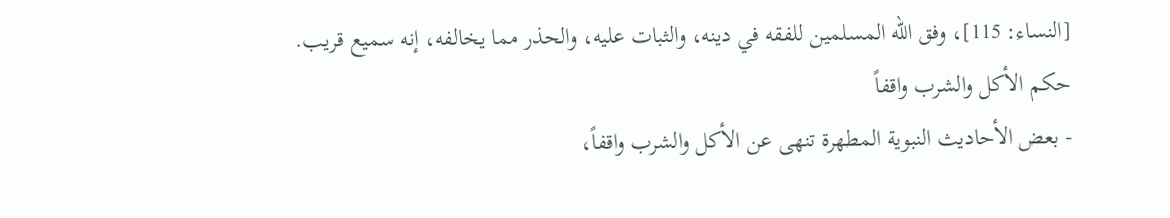[النساء: 115]، وفق الله المسلمين للفقه في دينه، والثبات عليه، والحذر مما يخالفه، إنه سميع قريب.
حكم الأكل والشرب واقفاً
- بعض الأحاديث النبوية المطهرة تنهى عن الأكل والشرب واقفاً،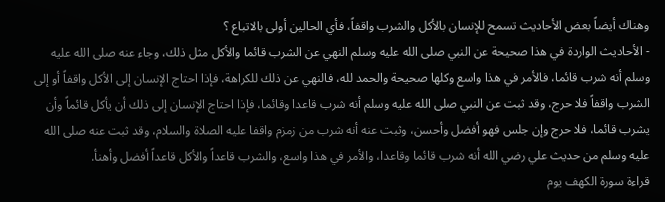وهناك أيضاً بعض الأحاديث تسمح للإنسان بالأكل والشرب واقفاً، فأي الحالين أولى بالاتباع ؟
- الأحاديث الواردة في هذا صحيحة عن النبي صلى الله عليه وسلم النهي عن الشرب قائما والأكل مثل ذلك، وجاء عنه صلى الله عليه وسلم أنه شرب قائما، فالأمر في هذا واسع وكلها صحيحة والحمد لله، فالنهي عن ذلك للكراهة، فإذا احتاج الإنسان إلى الأكل واقفاً أو إلى الشرب واقفاً فلا حرج، وقد ثبت عن النبي صلى الله عليه وسلم أنه شرب قاعدا وقائما، فإذا احتاج الإنسان إلى ذلك أن يأكل قائماً وأن يشرب قائما، فلا حرج وإن جلس فهو أفضل وأحسن، وثبت عنه أنه شرب من زمزم واقفا عليه الصلاة والسلام، وقد ثبت عنه صلى الله عليه وسلم من حديث علي رضي الله أنه شرب قائما وقاعدا، والأمر في هذا واسع، والشرب قاعداً والأكل قاعداً أفضل وأهنأ.
قراءة سورة الكهف يوم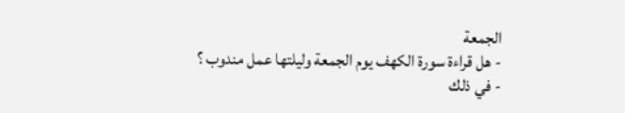الجمعة
- هل قراءة سورة الكهف يوم الجمعة وليلتها عمل مندوب ؟
- في ذلك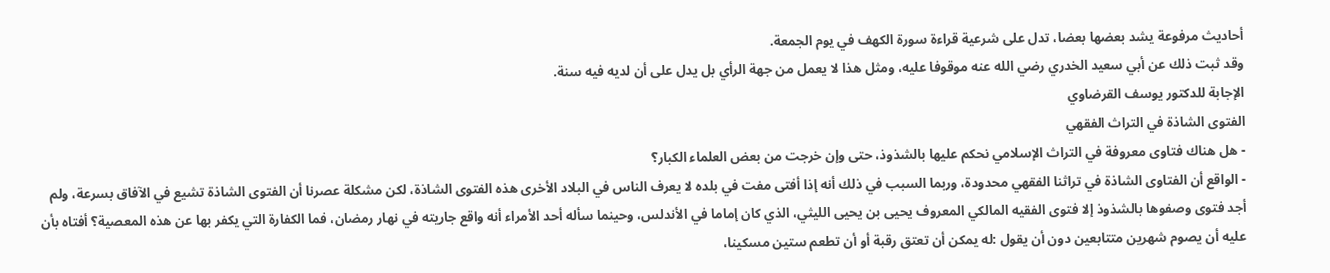أحاديث مرفوعة يشد بعضها بعضا، تدل على شرعية قراءة سورة الكهف في يوم الجمعة.
وقد ثبت ذلك عن أبي سعيد الخدري رضي الله عنه موقوفا عليه، ومثل هذا لا يعمل من جهة الرأي بل يدل على أن لديه فيه سنة.
الإجابة للدكتور يوسف القرضاوي
الفتوى الشاذة في التراث الفقهي
- هل هناك فتاوى معروفة في التراث الإسلامي نحكم عليها بالشذوذ، حتى وإن خرجت من بعض العلماء الكبار؟
- الواقع أن الفتاوى الشاذة في تراثنا الفقهي محدودة، وربما السبب في ذلك أنه إذا أفتى مفت في بلده لا يعرف الناس في البلاد الأخرى هذه الفتوى الشاذة، لكن مشكلة عصرنا أن الفتوى الشاذة تشيع في الآفاق بسرعة، ولم أجد فتوى وصفوها بالشذوذ إلا فتوى الفقيه المالكي المعروف يحيى بن يحيى الليثي، الذي كان إماما في الأندلس، وحينما سأله أحد الأمراء أنه واقع جاريته في نهار رمضان، فما الكفارة التي يكفر بها عن هذه المعصية؟ أفتاه بأن عليه أن يصوم شهرين متتابعين دون أن يقول :له يمكن أن تعتق رقبة أو أن تطعم ستين مسكينا،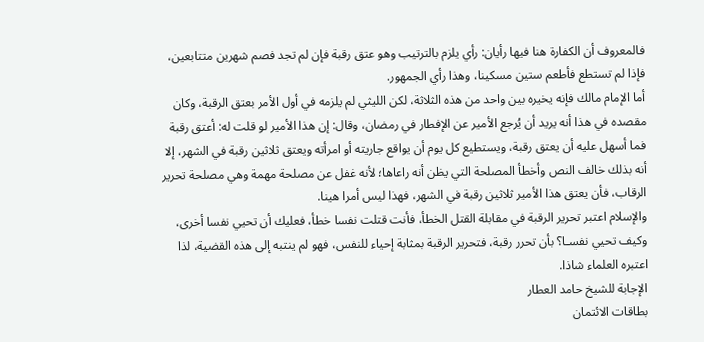فالمعروف أن الكفارة هنا فيها رأيان: رأي يلزم بالترتيب وهو عتق رقبة فإن لم تجد فصم شهرين متتابعين، فإذا لم تستطع فأطعم ستين مسكينا، وهذا رأي الجمهور.
أما الإمام مالك فإنه يخيره بين واحد من هذه الثلاثة، لكن الليثي لم يلزمه في أول الأمر بعتق الرقبة، وكان مقصده في هذا أنه يريد أن يُرجع الأمير عن الإفطار في رمضان، وقال: إن هذا الأمير لو قلت له: أعتق رقبة فما أسهل عليه أن يعتق رقبة، ويستطيع كل يوم أن يواقع جاريته أو امرأته ويعتق ثلاثين رقبة في الشهر، إلا أنه بذلك خالف النص وأخطأ المصلحة التي يظن أنه راعاها؛ لأنه غفل عن مصلحة مهمة وهي مصلحة تحرير الرقاب، فأن يعتق هذا الأمير ثلاثين رقبة في الشهر، فهذا ليس أمرا هينا.
والإسلام اعتبر تحرير الرقبة في مقابلة القتل الخطأ، فأنت قتلت نفسا خطأ، فعليك أن تحيي نفسا أخرى، وكيف تحيي نفسـا؟ بأن تحرر رقبة، فتحرير الرقبة بمثابة إحياء للنفس، فهو لم ينتبه إلى هذه القضية، لذا اعتبره العلماء شاذا.
الإجابة للشيخ حامد العطار
بطاقات الائتمان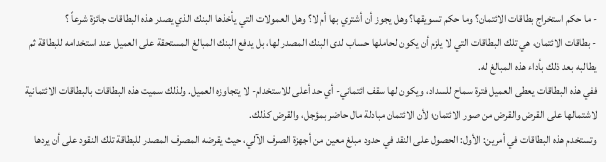- ما حكم استخراج بطاقات الائتمان؟ وما حكم تسويقها؟ وهل يجوز أن أشتري بها أم لا؟ وهل العمولات التي يأخذها البنك الذي يصدر هذه البطاقات جائزة شرعاً ؟
- بطاقات الائتمان، هي تلك البطاقات التي لا يلزم أن يكون لحاملها حساب لدى البنك المصدر لها، بل يدفع البنك المبالغ المستحقة على العميل عند استخدامه للبطاقة ثم يطالبه بعد ذلك بأداء هذه المبالغ له.
ففي هذه البطاقات يعطى العميل فترة سماح للسداد، ويكون لها سقف ائتماني- أي حد أعلى للاستخدام- لا يتجاوزه العميل. ولذلك سميت هذه البطاقات بالبطاقات الائتمانية لاشتمالها على القرض والقرض من صور الائتمان؛ لأن الائتمان مبادلة مال حاضر بمؤجل، والقرض كذلك.
وتستخدم هذه البطاقات في أمرين: الأول: الحصول على النقد في حدود مبلغ معين من أجهزة الصرف الآلي، حيث يقرضه المصرف المصدر للبطاقة تلك النقود على أن يردها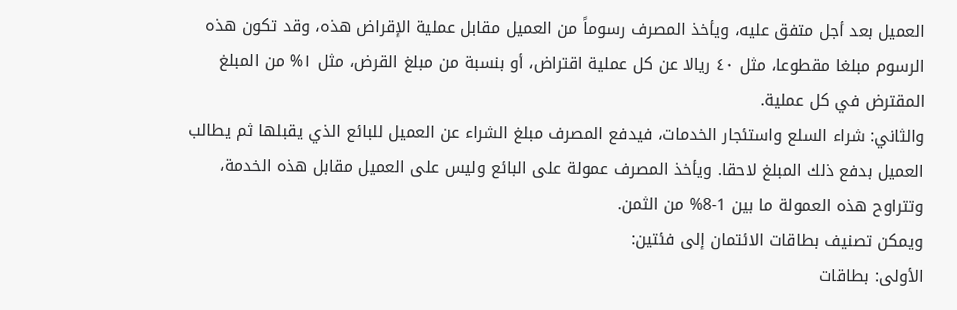العميل بعد أجل متفق عليه، ويأخذ المصرف رسوماً من العميل مقابل عملية الإقراض هذه، وقد تكون هذه الرسوم مبلغا مقطوعا، مثل ٤٠ ريالا عن كل عملية اقتراض، أو بنسبة من مبلغ القرض، مثل ١% من المبلغ المقترض في كل عملية.
والثاني: شراء السلع واستئجار الخدمات، فيدفع المصرف مبلغ الشراء عن العميل للبائع الذي يقبلها ثم يطالب العميل بدفع ذلك المبلغ لاحقا. ويأخذ المصرف عمولة على البائع وليس على العميل مقابل هذه الخدمة، وتتراوح هذه العمولة ما بين 1-8% من الثمن.
ويمكن تصنيف بطاقات الائتمان إلى فئتين:
الأولى: بطاقات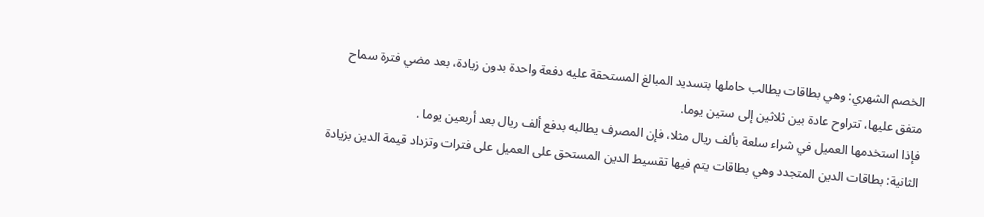الخصم الشهري: وهي بطاقات يطالب حاملها بتسديد المبالغ المستحقة عليه دفعة واحدة بدون زيادة، بعد مضي فترة سماح متفق عليها، تتراوح عادة بين ثلاثين إلى ستين يوما.
فإذا استخدمها العميل في شراء سلعة بألف ريال مثلا، فإن المصرف يطالبه بدفع ألف ريال بعد أربعين يوما .
الثانية: بطاقات الدين المتجدد وهي بطاقات يتم فيها تقسيط الدين المستحق على العميل على فترات وتزداد قيمة الدين بزيادة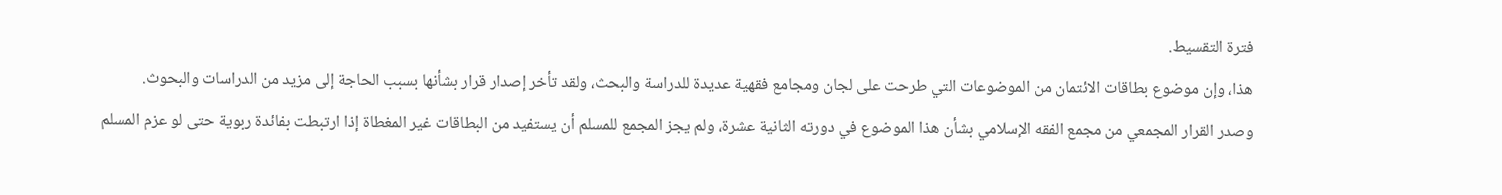فترة التقسيط.
هذا، وإن موضوع بطاقات الائتمان من الموضوعات التي طرحت على لجان ومجامع فقهية عديدة للدراسة والبحث، ولقد تأخر إصدار قرار بشأنها بسبب الحاجة إلى مزيد من الدراسات والبحوث.
وصدر القرار المجمعي من مجمع الفقه الإسلامي بشأن هذا الموضوع في دورته الثانية عشرة، ولم يجز المجمع للمسلم أن يستفيد من البطاقات غير المغطاة إذا ارتبطت بفائدة ربوية حتى لو عزم المسلم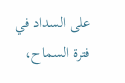على السداد في فترة السماح،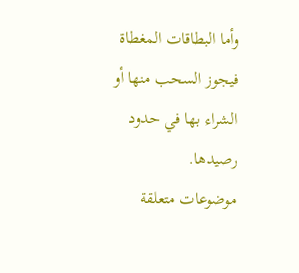وأما البطاقات المغطاة فيجوز السحب منها أو الشراء بها في حدود رصيدها.
موضوعات متعلقة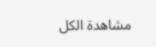مشاهدة الكل